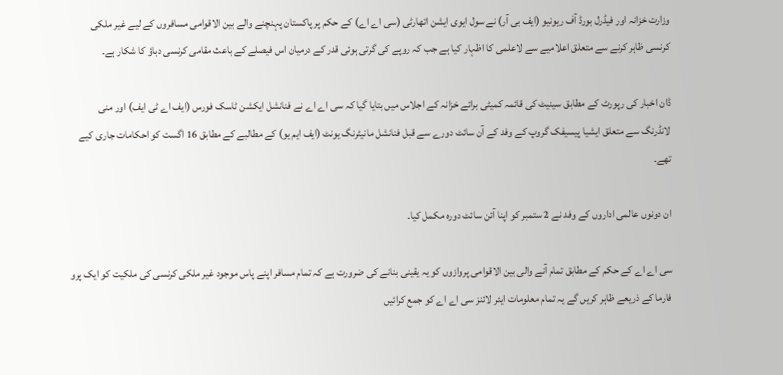وزارت خزانہ اور فیڈرل بورڈ آف ریونیو (ایف بی آر) نے سول ایوی ایشن اتھارٹی (سی اے اے) کے حکم پر پاکستان پہنچنے والے بین الاقوامی مسافروں کے لیے غیر ملکی کرنسی ظاہر کرنے سے متعلق اعلامیے سے لاعلمی کا اظہار کیا ہے جب کہ روپے کی گرتی ہوئی قدر کے درمیان اس فیصلے کے باعث مقامی کرنسی دباؤ کا شکار ہے۔

ڈان اخبار کی رپورٹ کے مطابق سینیٹ کی قائمہ کمیٹی برائے خزانہ کے اجلاس میں بتایا گیا کہ سی اے اے نے فنانشل ایکشن ٹاسک فورس (ایف اے ٹی ایف) اور منی لانڈرنگ سے متعلق ایشیا پیسیفک گروپ کے وفد کے آن سائٹ دورے سے قبل فنانشل مانیٹرنگ یونٹ (ایف ایم یو) کے مطالبے کے مطابق 16 اگست کو احکامات جاری کیے تھے۔

ان دونوں عالمی اداروں کے وفد نے 2 ستمبر کو اپنا آئن سائٹ دورہ مکمل کیا۔

سی اے اے کے حکم کے مطابق تمام آنے والی بین الاقوامی پروازوں کو یہ یقینی بنانے کی ضرورت ہے کہ تمام مسافر اپنے پاس موجود غیر ملکی کرنسی کی ملکیت کو ایک پرو فارما کے ذریعے ظاہر کریں گے یہ تمام معلومات ایئر لائنز سی اے اے کو جمع کرائیں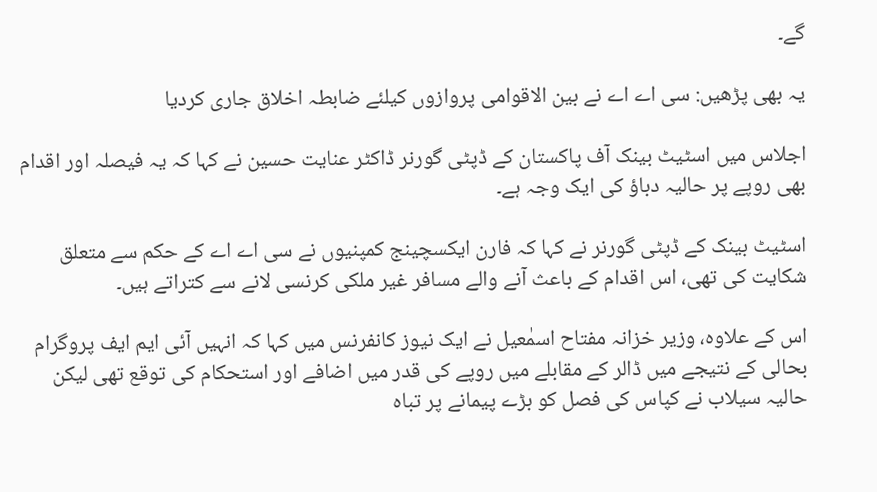گے۔

یہ بھی پڑھیں: سی اے اے نے بین الاقوامی پروازوں کیلئے ضابطہ اخلاق جاری کردیا

اجلاس میں اسٹیٹ بینک آف پاکستان کے ڈپٹی گورنر ڈاکٹر عنایت حسین نے کہا کہ یہ فیصلہ اور اقدام بھی روپے پر حالیہ دباؤ کی ایک وجہ ہے۔

اسٹیٹ بینک کے ڈپٹی گورنر نے کہا کہ فارن ایکسچینج کمپنیوں نے سی اے اے کے حکم سے متعلق شکایت کی تھی، اس اقدام کے باعث آنے والے مسافر غیر ملکی کرنسی لانے سے کتراتے ہیں۔

اس کے علاوہ، وزیر خزانہ مفتاح اسمٰعیل نے ایک نیوز کانفرنس میں کہا کہ انہیں آئی ایم ایف پروگرام بحالی کے نتیجے میں ڈالر کے مقابلے میں روپے کی قدر میں اضافے اور استحکام کی توقع تھی لیکن حالیہ سیلاب نے کپاس کی فصل کو بڑے پیمانے پر تباہ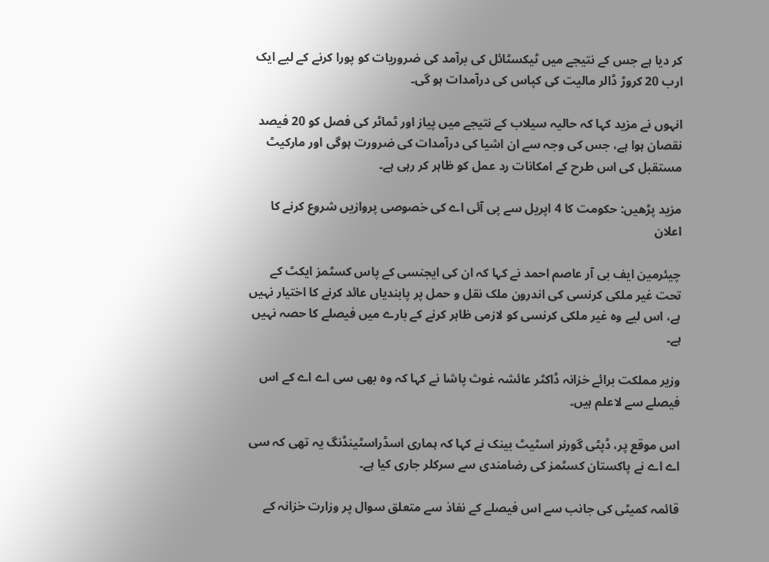کر دیا ہے جس کے نتیجے میں ٹیکسٹائل کی برآمد کی ضروریات کو پورا کرنے کے لیے ایک ارب 20 کروڑ ڈالر مالیت کی کپاس کی درآمدات ہو گی۔

انہوں نے مزید کہا کہ حالیہ سیلاب کے نتیجے میں پیاز اور ٹماٹر کی فصل کو 20 فیصد نقصان ہوا ہے، جس کی وجہ سے ان اشیا کی درآمدات کی ضرورت ہوگی اور مارکیٹ مستقبل کی اس طرح کے امکانات رد عمل کو ظاہر کر رہی ہے۔

مزید پڑھیں: حکومت کا 4 اپریل سے پی آئی اے کی خصوصی پروازیں شروع کرنے کا اعلان

چیئرمین ایف بی آر عاصم احمد نے کہا کہ ان کی ایجنسی کے پاس کسٹمز ایکٹ کے تحت غیر ملکی کرنسی کی اندرون ملک نقل و حمل پر پابندیاں عائد کرنے کا اختیار نہیں ہے، اس لیے وہ غیر ملکی کرنسی کو لازمی ظاہر کرنے کے بارے میں فیصلے کا حصہ نہیں ہے۔

وزیر مملکت برائے خزانہ ڈاکٹر عائشہ غوث پاشا نے کہا کہ وہ بھی سی اے اے کے اس فیصلے سے لاعلم ہیں۔

اس موقع پر، ڈپٹی گورنر اسٹیٹ بینک نے کہا کہ ہماری اسڈراسٹینڈنگ یہ تھی کہ سی اے اے نے پاکستان کسٹمز کی رضامندی سے سرکلر جاری کیا ہے۔

قائمہ کمیٹی کی جانب سے اس فیصلے کے نفاذ سے متعلق سوال پر وزارت خزانہ کے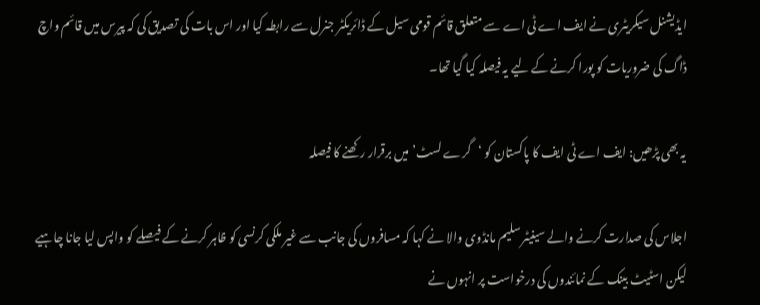ایڈیشنل سیکریٹری نے ایف اے ٹی اے سے متعلق قائم قومی سیل کے ڈائریکٹر جنرل سے رابطہ کیا اور اس بات کی تصدیق کی کہ پیرس میں قائم واچ ڈاگ کی ضروریات کو پورا کرنے کے لیے یہ فیصلہ کیا گیا تھا۔

یہ بھی پڑھیں: ایف اے ٹی ایف کا پاکستان کو ‘گرے لسٹ’ میں برقرار رکھنے کا فیصلہ

اجلاس کی صدارت کرنے والے سینیٹر سلیم مانڈوی والا نے کہا کہ مسافروں کی جانب سے غیر ملکی کرنسی کو ظاہر کرنے کے فیصلے کو واپس لیا جانا چاہیے لیکن اسٹیٹ بینک کے نمائندوں کی درخواست پر انہوں نے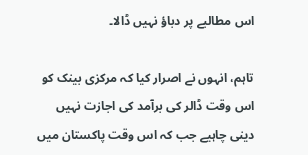اس مطالبے پر دباؤ نہیں ڈالا۔

تاہم، انہوں نے اصرار کیا کہ مرکزی بینک کو اس وقت ڈالر کی برآمد کی اجازت نہیں دینی چاہیے جب کہ اس وقت پاکستان میں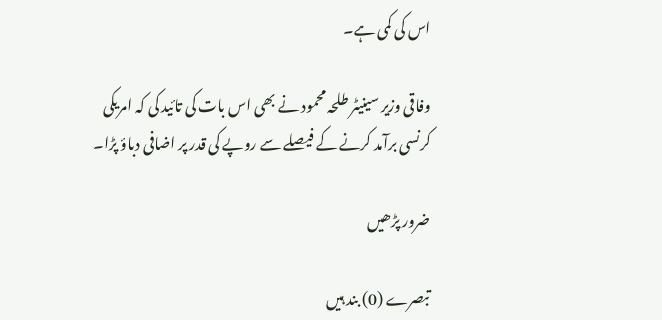اس کی کمی ہے۔

وفاقی وزیر سینیٹر طلحہ محمود نے بھی اس بات کی تائید کی کہ امریکی کرنسی برآمد کرنے کے فیصلے سے روپے کی قدر پر اضافی دباؤ پڑا۔

ضرور پڑھیں

تبصرے (0) بند ہیں